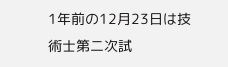1年前の12月23日は技術士第二次試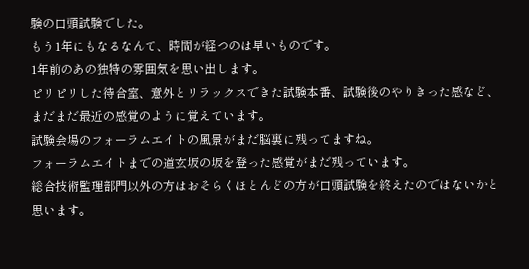験の口頭試験でした。
もう1年にもなるなんて、時間が経つのは早いものです。
1年前のあの独特の雰囲気を思い出します。
ピリピリした待合室、意外とリラックスできた試験本番、試験後のやりきった感など、まだまだ最近の感覚のように覚えています。
試験会場のフォーラムエイトの風景がまだ脳裏に残ってますね。
フォーラムエイトまでの道玄坂の坂を登った感覚がまだ残っています。
総合技術監理部門以外の方はおそらくほとんどの方が口頭試験を終えたのではないかと思います。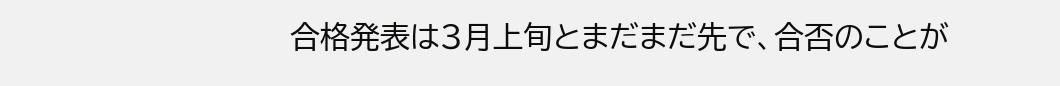合格発表は3月上旬とまだまだ先で、合否のことが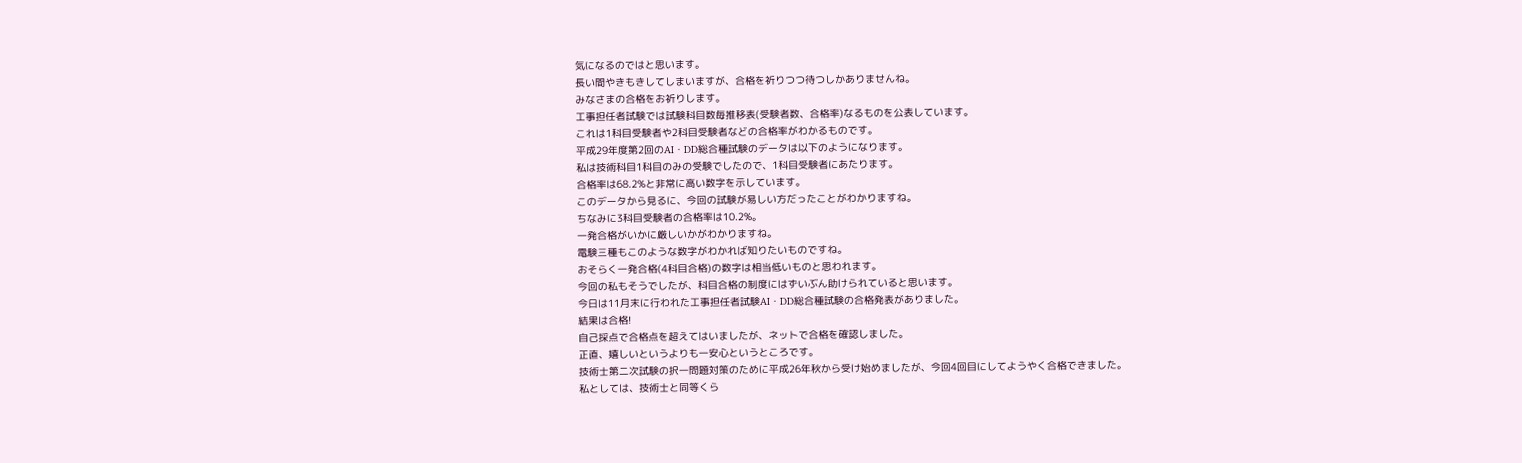気になるのではと思います。
長い間やきもきしてしまいますが、合格を祈りつつ待つしかありませんね。
みなさまの合格をお祈りします。
工事担任者試験では試験科目数毎推移表(受験者数、合格率)なるものを公表しています。
これは1科目受験者や2科目受験者などの合格率がわかるものです。
平成29年度第2回のAI・DD総合種試験のデータは以下のようになります。
私は技術科目1科目のみの受験でしたので、1科目受験者にあたります。
合格率は68.2%と非常に高い数字を示しています。
このデータから見るに、今回の試験が易しい方だったことがわかりますね。
ちなみに3科目受験者の合格率は10.2%。
一発合格がいかに厳しいかがわかりますね。
電験三種もこのような数字がわかれば知りたいものですね。
おそらく一発合格(4科目合格)の数字は相当低いものと思われます。
今回の私もそうでしたが、科目合格の制度にはずいぶん助けられていると思います。
今日は11月末に行われた工事担任者試験AI・DD総合種試験の合格発表がありました。
結果は合格!
自己採点で合格点を超えてはいましたが、ネットで合格を確認しました。
正直、嬉しいというよりも一安心というところです。
技術士第二次試験の択一問題対策のために平成26年秋から受け始めましたが、今回4回目にしてようやく合格できました。
私としては、技術士と同等くら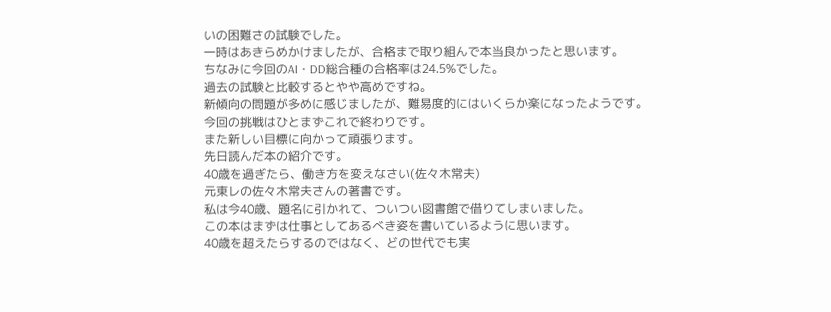いの困難さの試験でした。
一時はあきらめかけましたが、合格まで取り組んで本当良かったと思います。
ちなみに今回のAI・DD総合種の合格率は24.5%でした。
過去の試験と比較するとやや高めですね。
新傾向の問題が多めに感じましたが、難易度的にはいくらか楽になったようです。
今回の挑戦はひとまずこれで終わりです。
また新しい目標に向かって頑張ります。
先日読んだ本の紹介です。
40歳を過ぎたら、働き方を変えなさい(佐々木常夫)
元東レの佐々木常夫さんの著書です。
私は今40歳、題名に引かれて、ついつい図書館で借りてしまいました。
この本はまずは仕事としてあるべき姿を書いているように思います。
40歳を超えたらするのではなく、どの世代でも実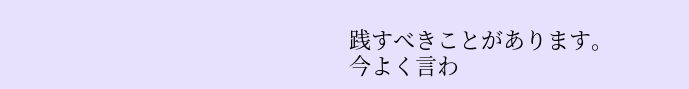践すべきことがあります。
今よく言わ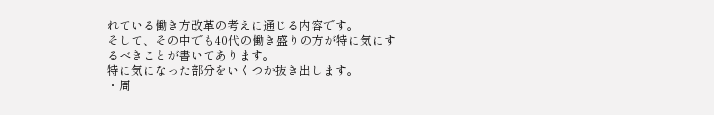れている働き方改革の考えに通じる内容です。
そして、その中でも40代の働き盛りの方が特に気にするべきことが書いてあります。
特に気になった部分をいくつか抜き出します。
・周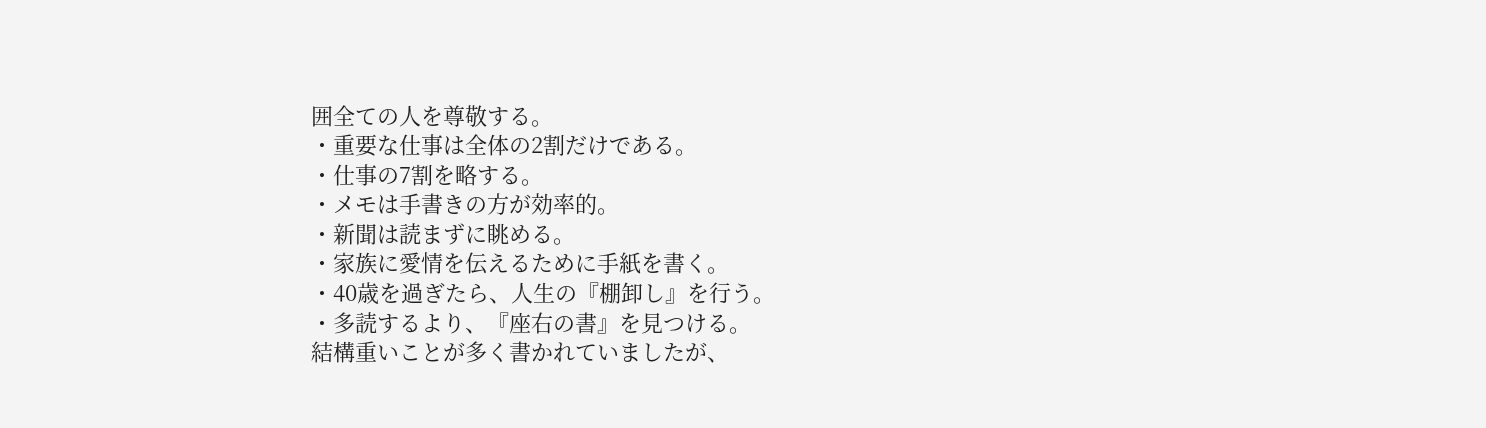囲全ての人を尊敬する。
・重要な仕事は全体の2割だけである。
・仕事の7割を略する。
・メモは手書きの方が効率的。
・新聞は読まずに眺める。
・家族に愛情を伝えるために手紙を書く。
・40歳を過ぎたら、人生の『棚卸し』を行う。
・多読するより、『座右の書』を見つける。
結構重いことが多く書かれていましたが、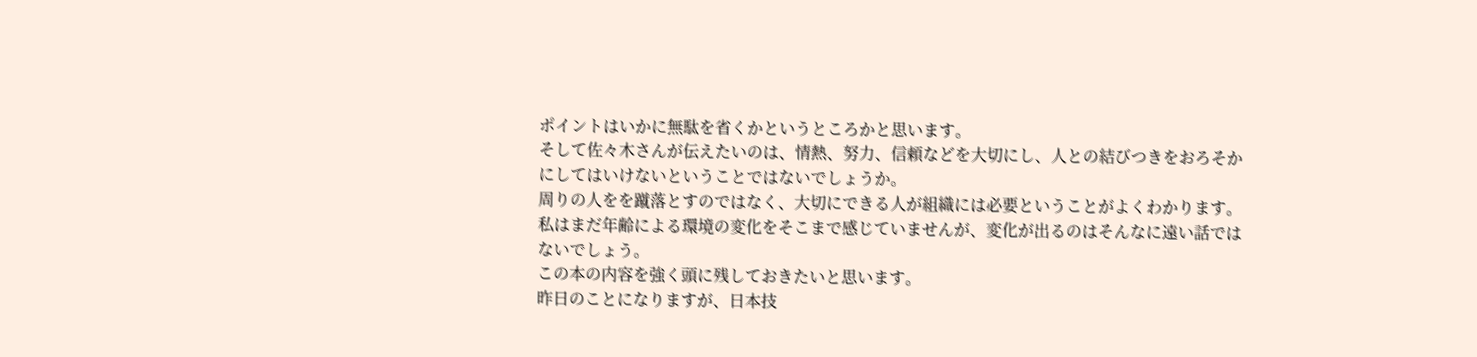ポイントはいかに無駄を省くかというところかと思います。
そして佐々木さんが伝えたいのは、情熱、努力、信頼などを大切にし、人との結びつきをおろそかにしてはいけないということではないでしょうか。
周りの人をを蹴落とすのではなく、大切にできる人が組織には必要ということがよくわかります。
私はまだ年齢による環境の変化をそこまで感じていませんが、変化が出るのはそんなに遠い話ではないでしょう。
この本の内容を強く頭に残しておきたいと思います。
昨日のことになりますが、日本技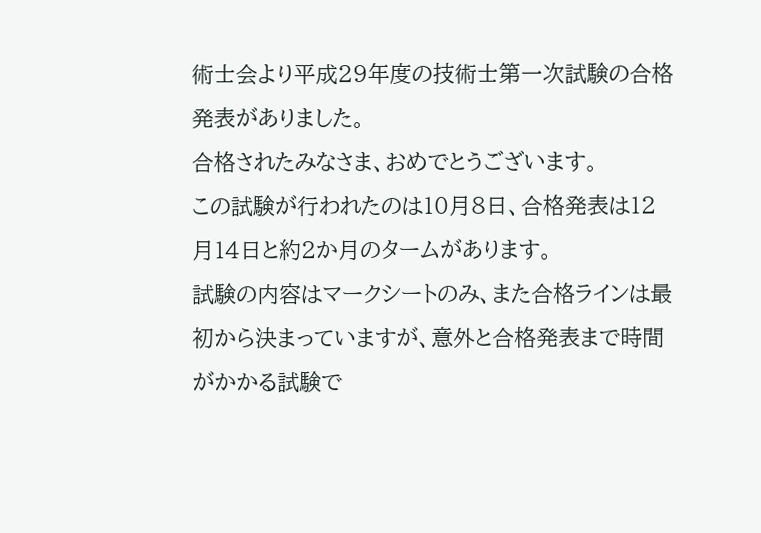術士会より平成29年度の技術士第一次試験の合格発表がありました。
合格されたみなさま、おめでとうございます。
この試験が行われたのは10月8日、合格発表は12月14日と約2か月のタームがあります。
試験の内容はマークシートのみ、また合格ラインは最初から決まっていますが、意外と合格発表まで時間がかかる試験で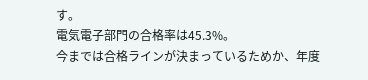す。
電気電子部門の合格率は45.3%。
今までは合格ラインが決まっているためか、年度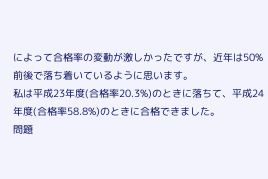によって合格率の変動が激しかったですが、近年は50%前後で落ち着いているように思います。
私は平成23年度(合格率20.3%)のときに落ちて、平成24年度(合格率58.8%)のときに合格できました。
問題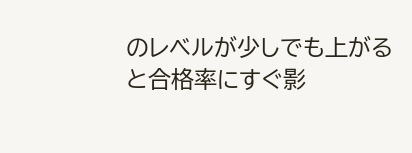のレベルが少しでも上がると合格率にすぐ影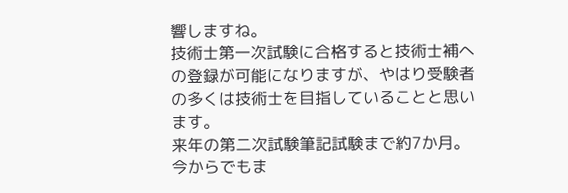響しますね。
技術士第一次試験に合格すると技術士補への登録が可能になりますが、やはり受験者の多くは技術士を目指していることと思います。
来年の第二次試験筆記試験まで約7か月。
今からでもま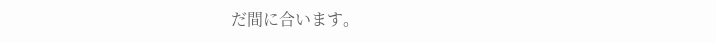だ間に合います。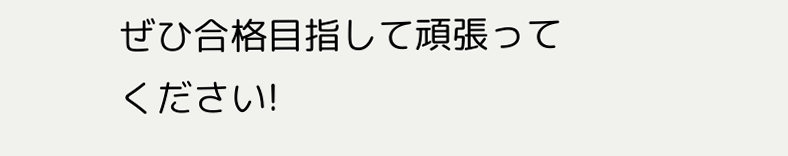ぜひ合格目指して頑張ってください!